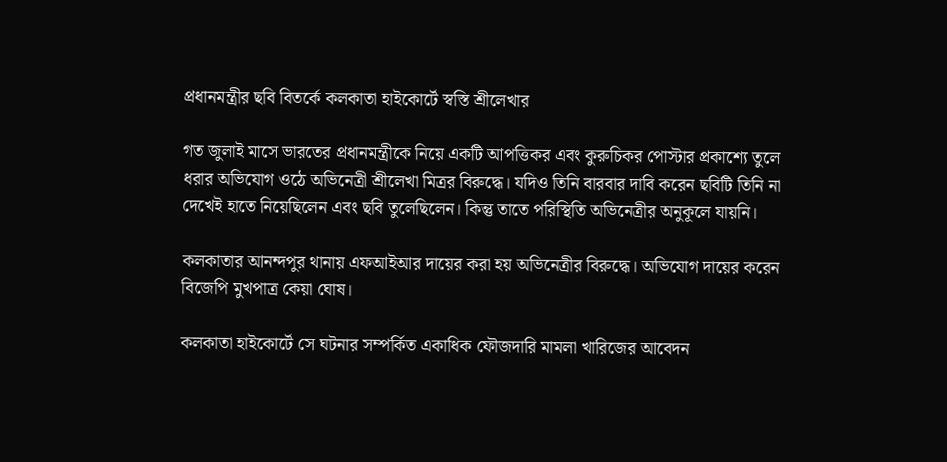প্রধানমন্ত্রীর ছবি বিতর্কে কলকাতা হাইকোর্টে স্বস্তি শ্রীলেখার

গত জুলাই মাসে ভারতের প্রধানমন্ত্রীকে নিয়ে একটি আপত্তিকর এবং কুরুচিকর পোস্টার প্রকাশ্যে তুলে ধরার অভিযোগ ওঠে অভিনেত্রী শ্রীলেখা মিত্রর বিরুদ্ধে। যদিও তিনি বারবার দাবি করেন ছবিটি তিনি না দেখেই হাতে নিয়েছিলেন এবং ছবি তুলেছিলেন। কিন্তু তাতে পরিস্থিতি অভিনেত্রীর অনুকূলে যায়নি।

কলকাতার আনন্দপুর থানায় এফআইআর দায়ের করা হয় অভিনেত্রীর বিরুদ্ধে। অভিযোগ দায়ের করেন বিজেপি মুখপাত্র কেয়া ঘোষ।

কলকাতা হাইকোর্টে সে ঘটনার সম্পর্কিত একাধিক ফৌজদারি মামলা খারিজের আবেদন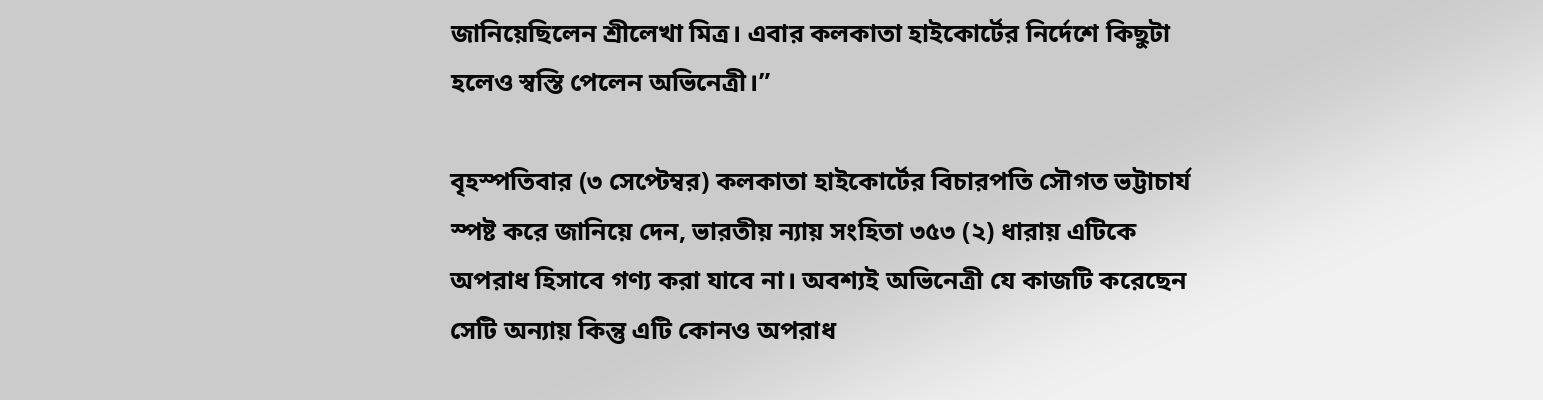জানিয়েছিলেন শ্রীলেখা মিত্র। এবার কলকাতা হাইকোর্টের নির্দেশে কিছুটা হলেও স্বস্তি পেলেন অভিনেত্রী।”

বৃহস্পতিবার (৩ সেপ্টেম্বর) কলকাতা হাইকোর্টের বিচারপতি সৌগত ভট্টাচার্য স্পষ্ট করে জানিয়ে দেন, ভারতীয় ন্যায় সংহিতা ৩৫৩ (২) ধারায় এটিকে অপরাধ হিসাবে গণ্য করা যাবে না। অবশ্যই অভিনেত্রী যে কাজটি করেছেন সেটি অন্যায় কিন্তু এটি কোনও অপরাধ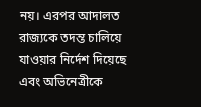নয়। এরপর আদালত রাজ্যকে তদন্ত চালিয়ে যাওয়ার নির্দেশ দিয়েছে এবং অভিনেত্রীকে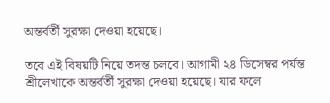অন্তর্বর্তী সুরক্ষা দেওয়া হয়েছে।

তবে এই বিষয়টি নিয়ে তদন্ত চলবে। আগামী ২৪ ডিসেম্বর পর্যন্ত শ্রীলেখাকে অন্তর্বর্তী সুরক্ষা দেওয়া হয়েছে। যার ফলে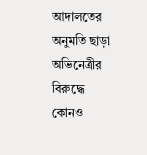আদালতের অনুমতি ছাড়া অভিনেত্রীর বিরুদ্ধে কোনও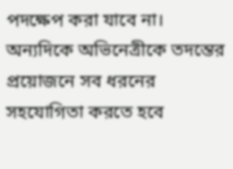পদক্ষেপ করা যাবে না। অন্যদিকে অভিনেত্রীকে তদন্তের প্রয়োজনে সব ধরনের সহযোগিতা করতে হবে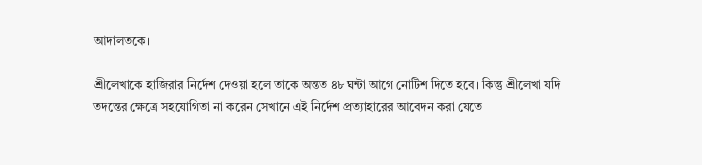আদালতকে।

শ্রীলেখাকে হাজিরার নির্দেশ দেওয়া হলে তাকে অন্তত ৪৮ ঘন্টা আগে নোটিশ দিতে হবে। কিন্তু শ্রীলেখা যদি তদন্তের ক্ষেত্রে সহযোগিতা না করেন সেখানে এই নির্দেশ প্রত্যাহারের আবেদন করা যেতে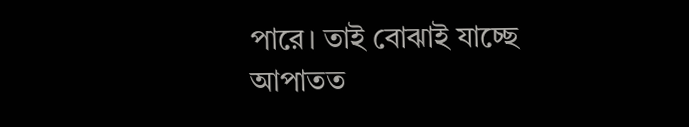পারে। তাই বোঝাই যাচ্ছে আপাতত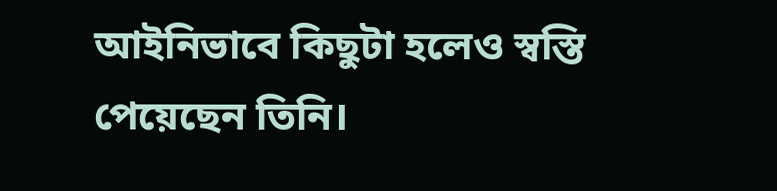আইনিভাবে কিছুটা হলেও স্বস্তি পেয়েছেন তিনি।